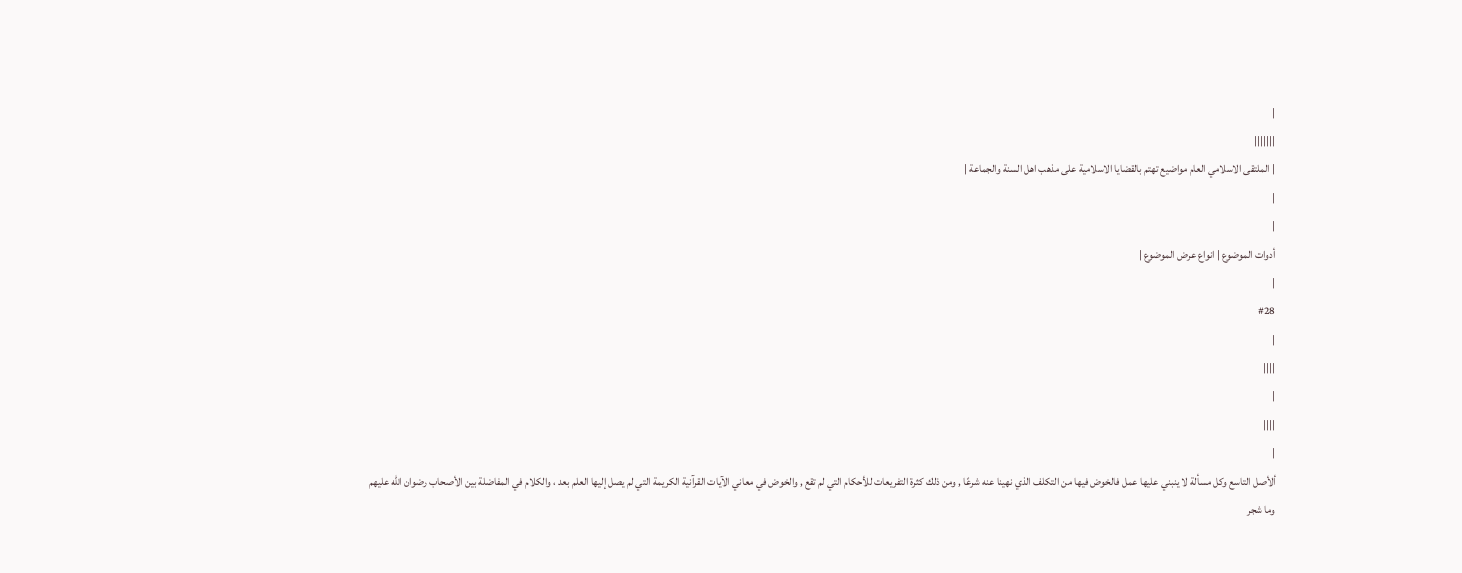|
|||||||
| الملتقى الاسلامي العام مواضيع تهتم بالقضايا الاسلامية على مذهب اهل السنة والجماعة |
|
|
أدوات الموضوع | انواع عرض الموضوع |
|
#28
|
||||
|
||||
|
ألأصل التاسع وكل مسألة لا ينبني عليها عمل فالخوض فيها من التكلف الذي نهينا عنه شرعًا , ومن ذلك كثرة التفريعات للأحكام التي لم تقع , والخوض في معاني الآيات القرآنية الكريمة التي لم يصل إليها العلم بعد ، والكلام في المفاضلة بين الأصحاب رضوان الله عليهم وما شجر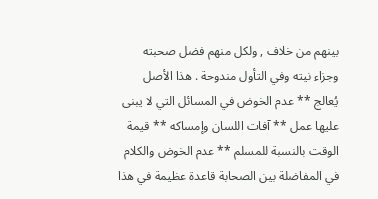بينهم من خلاف , ولكل منهم فضل صحبته وجزاء نيته وفي التأول مندوحة . هذا الأصل يُعالج ** عدم الخوض في المسائل التي لا يبنى عليها عمل ** آفات اللسان وإمساكه ** قيمة الوقت بالنسبة للمسلم ** عدم الخوض والكلام في المفاضلة بين الصحابة قاعدة عظيمة في هذا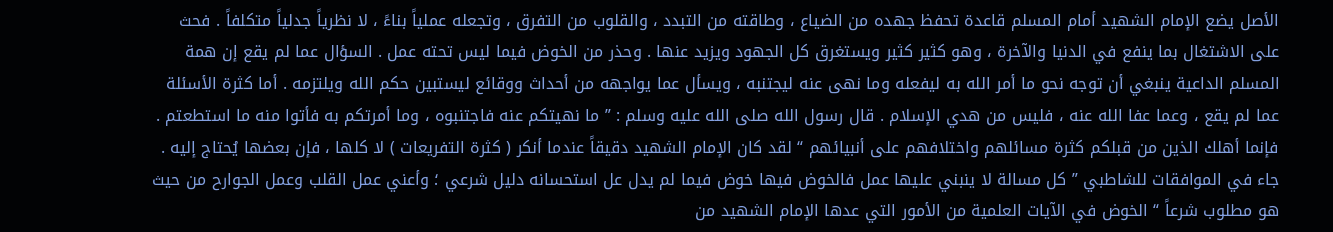الأصل يضع الإمام الشهيد أمام المسلم قاعدة تحفظ جهده من الضياع ، وطاقته من التبدد ، والقلوب من التفرق ، وتجعله عملياً بناءً ، لا نظرياً جدلياً متكلفاً . فحث على الاشتغال بما ينفع في الدنيا والآخرة ، وهو كثير كثير ويستغرق كل الجهود ويزيد عنها . وحذر من الخوض فيما ليس تحته عمل . السؤال عما لم يقع إن همة المسلم الداعية ينبغي أن توجه نحو ما أمر الله به ليفعله وما نهى عنه ليجتنبه ، ويسأل عما يواجهه من أحداث ووقائع ليستبين حكم الله ويلتزمه . أما كثرة الأسئلة عما لم يقع ، وعما عفا الله عنه ، فليس من هدي الإسلام . قال رسول الله صلى الله عليه وسلم : ” ما نهيتكم عنه فاجتنبوه ، وما أمرتكم به فأتوا منه ما استطعتم . فإنما أهلك الذين من قبلكم كثرة مسائلهم واختلافهم على أنبيائهم “ لقد كان الإمام الشهيد دقيقاً عندما أنكر ( كثرة التفريعات ) لا كلها ، فإن بعضها يُحتاج إليه . جاء في الموافقات للشاطبي ” كل مسالة لا ينبني عليها عمل فالخوض فيها خوض فيما لم يدل عل استحسانه دليل شرعي ؛ وأعني عمل القلب وعمل الجوارح من حيث هو مطلوب شرعاً “ الخوض في الآيات العلمية من الأمور التي عدها الإمام الشهيد من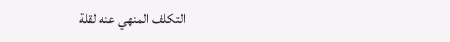التكلف المنهي عنه لقلة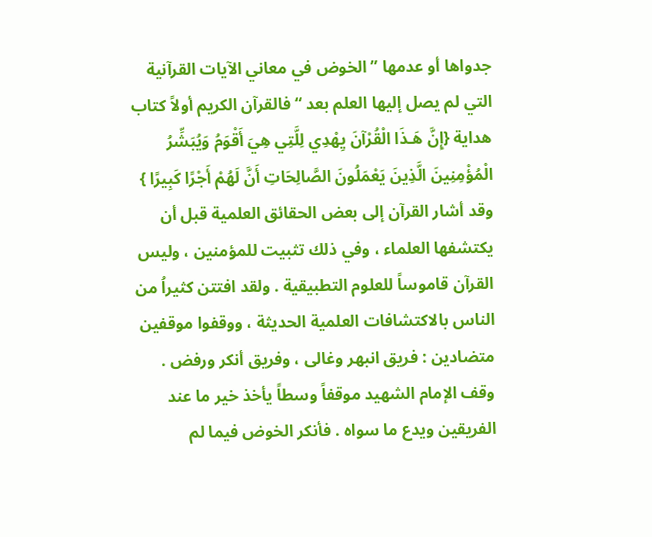جدواها أو عدمها ” الخوض في معاني الآيات القرآنية التي لم يصل إليها العلم بعد “ فالقرآن الكريم أولاً كتاب هداية {إِنَّ هَـذَا الْقُرْآنَ يِهْدِي لِلَّتِي هِيَ أَقْوَمُ وَيُبَشِّرُ الْمُؤْمِنِينَ الَّذِينَ يَعْمَلُونَ الصَّالِحَاتِ أَنَّ لَهُمْ أَجْرًا كَبِيرًا } وقد أشار القرآن إلى بعض الحقائق العلمية قبل أن يكتشفها العلماء ، وفي ذلك تثبيت للمؤمنين ، وليس القرآن قاموساً للعلوم التطبيقية . ولقد افتتن كثيراُ من الناس بالاكتشافات العلمية الحديثة ، ووقفوا موقفين متضادين : فريق انبهر وغالى ، وفريق أنكر ورفض . وقف الإمام الشهيد موقفاً وسطاً يأخذ خير ما عند الفريقين ويدع ما سواه . فأنكر الخوض فيما لم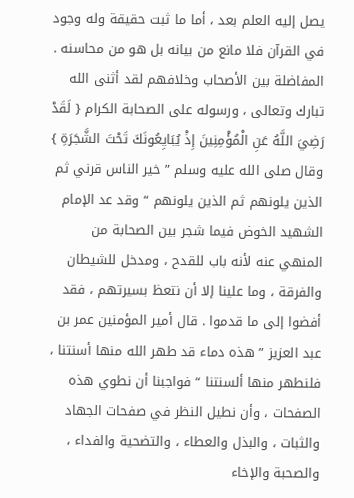يصل إليه العلم بعد ، أما ما ثبت حقيقة وله وجود في القرآن فلا مانع من بيانه بل هو من محاسنه . المفاضلة بين الأصحاب وخلافهم لقد أثنى الله تبارك وتعالى ، ورسوله على الصحابة الكرام { لَقَدْ رَضِيَ اللَّهُ عَنِ الْمُؤْمِنِينَ إِذْ يُبَايِعُونَكَ تَحْتَ الشَّجَرَةِ } وقال صلى الله عليه وسلم ” خير الناس قرني ثم الذين يلونهم ثم الذين يلونهم “ وقد عد الإمام الشهيد الخوض فيما شجر بين الصحابة من المنهي عنه لأنه باب للقدح ، ومدخل للشيطان والفرقة ، وما علينا إلا أن نتعظ بسيرتهم ، فقد أفضوا إلى ما قدموا . قال أمير المؤمنين عمر بن عبد العزيز ” هذه دماء قد طهر الله منها أسنتنا ، فلنطهر منها ألسنتنا “ فواجبنا أن نطوي هذه الصفحات ، وأن نطيل النظر في صفحات الجهاد والثبات ، والبذل والعطاء ، والتضحية والفداء ، والصحبة والإخاء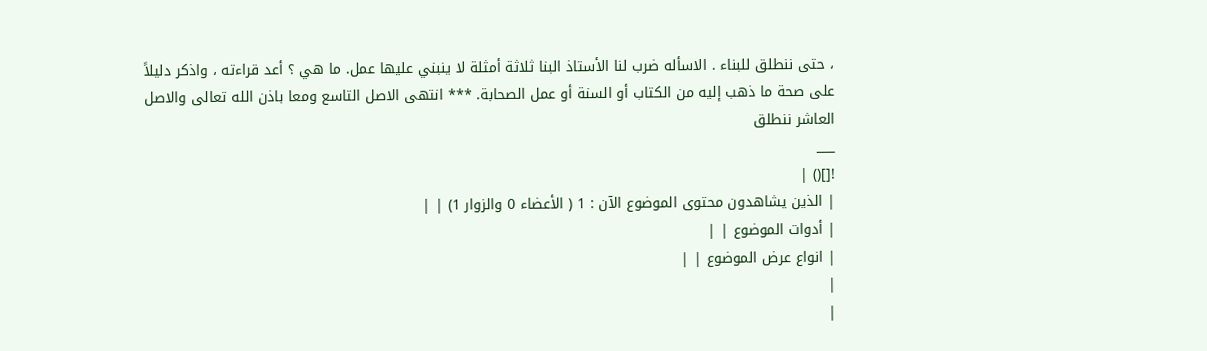، حتى ننطلق للبناء . الاسأله ضرب لنا الأستاذ البنا ثلاثة أمثلة لا ينبني عليها عمل. ما هي ؟ أعد قراءته ، واذكر دليلاً على صحة ما ذهب إليه من الكتاب أو السنة أو عمل الصحابة. *** انتهى الاصل التاسع ومعا باذن الله تعالى والاصل العاشر ننطلق
___
![]() |
| الذين يشاهدون محتوى الموضوع الآن : 1 ( الأعضاء 0 والزوار 1) | |
| أدوات الموضوع | |
| انواع عرض الموضوع | |
|
|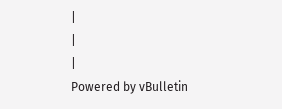|
|
|
Powered by vBulletin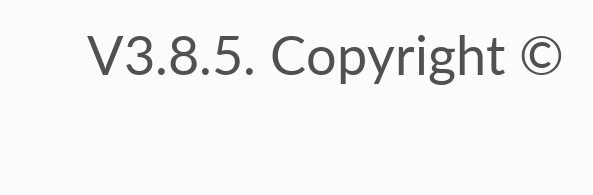V3.8.5. Copyright ©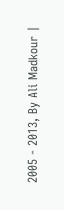2005 - 2013, By Ali Madkour |